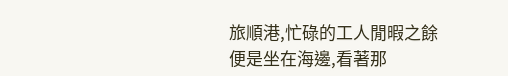旅順港,忙碌的工人閒暇之餘便是坐在海邊,看著那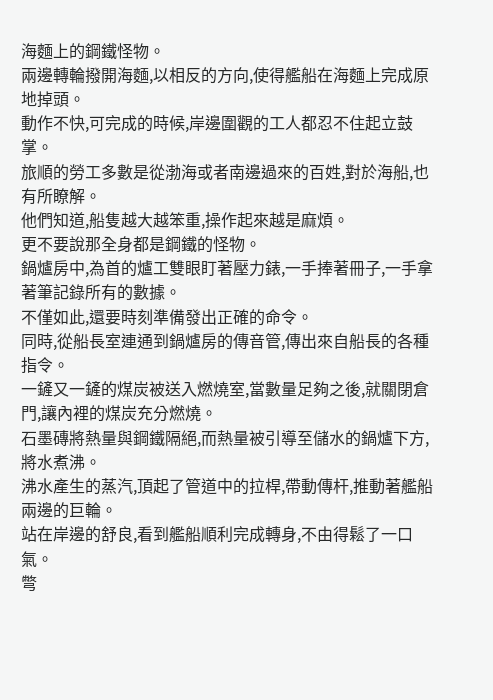海麵上的鋼鐵怪物。
兩邊轉輪撥開海麵,以相反的方向,使得艦船在海麵上完成原地掉頭。
動作不快,可完成的時候,岸邊圍觀的工人都忍不住起立鼓掌。
旅順的勞工多數是從渤海或者南邊過來的百姓,對於海船,也有所瞭解。
他們知道,船隻越大越笨重,操作起來越是麻煩。
更不要說那全身都是鋼鐵的怪物。
鍋爐房中,為首的爐工雙眼盯著壓力錶,一手捧著冊子,一手拿著筆記錄所有的數據。
不僅如此,還要時刻準備發出正確的命令。
同時,從船長室連通到鍋爐房的傳音管,傳出來自船長的各種指令。
一鏟又一鏟的煤炭被送入燃燒室,當數量足夠之後,就關閉倉門,讓內裡的煤炭充分燃燒。
石墨磚將熱量與鋼鐵隔絕,而熱量被引導至儲水的鍋爐下方,將水煮沸。
沸水產生的蒸汽,頂起了管道中的拉桿,帶動傳杆,推動著艦船兩邊的巨輪。
站在岸邊的舒良,看到艦船順利完成轉身,不由得鬆了一口氣。
彆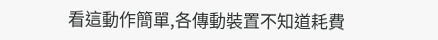看這動作簡單,各傳動裝置不知道耗費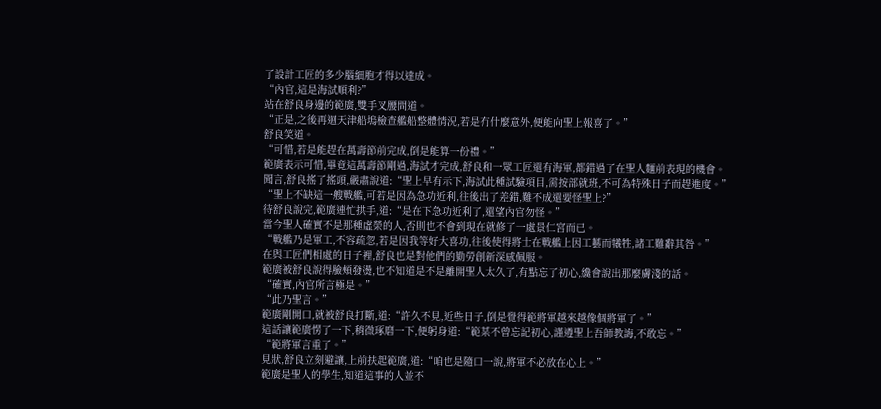了設計工匠的多少腦細胞才得以達成。
“內官,這是海試順利?”
站在舒良身邊的範廣,雙手叉腰問道。
“正是,之後再迴天津船塢檢查艦船整體情況,若是冇什麼意外,便能向聖上報喜了。”
舒良笑道。
“可惜,若是能趕在萬壽節前完成,倒是能算一份禮。”
範廣表示可惜,畢竟這萬壽節剛過,海試才完成,舒良和一眾工匠還有海軍,都錯過了在聖人麵前表現的機會。
聞言,舒良搖了搖頭,嚴肅說道:“聖上早有示下,海試此種試驗項目,需按部就班,不可為特殊日子而趕進度。”
“聖上不缺這一艘戰艦,可若是因為急功近利,往後出了差錯,難不成還要怪聖上?”
待舒良說完,範廣連忙拱手,道:“是在下急功近利了,還望內官勿怪。”
當今聖人確實不是那種虛榮的人,否則也不會到現在就修了一處景仁宮而已。
“戰艦乃是軍工,不容疏忽,若是因我等好大喜功,往後使得將士在戰艦上因工藝而犧牲,諸工難辭其咎。”
在與工匠們相處的日子裡,舒良也是對他們的勤勞創新深感佩服。
範廣被舒良說得臉頰發燙,也不知道是不是離開聖人太久了,有點忘了初心,纔會說出那麼膚淺的話。
“確實,內官所言極是。”
“此乃聖言。”
範廣剛開口,就被舒良打斷,道:“許久不見,近些日子,倒是覺得範將軍越來越像個將軍了。”
這話讓範廣愣了一下,稍微琢磨一下,便躬身道:“範某不曾忘記初心,謹遵聖上吾師教誨,不敢忘。”
“範將軍言重了。”
見狀,舒良立刻避讓,上前扶起範廣,道:“咱也是隨口一說,將軍不必放在心上。”
範廣是聖人的學生,知道這事的人並不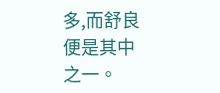多,而舒良便是其中之一。